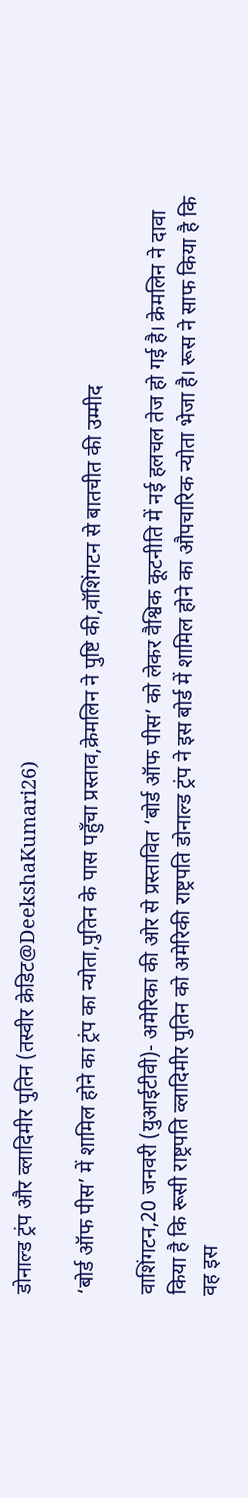डोनाल्ड ट्रंप और व्लादिमीर पुतिन (तस्वीर क्रेडिट@DeekshaKumari26)

‘बोर्ड ऑफ पीस’ में शामिल होने का ट्रंप का न्योता,पुतिन के पास पहुँचा प्रस्ताव,क्रेमलिन ने पुष्टि की,वॉशिंगटन से बातचीत की उम्मीद

वाशिंगटन,20 जनवरी (युआईटीवी)- अमेरिका की ओर से प्रस्तावित ‘बोर्ड ऑफ पीस’ को लेकर वैश्विक कूटनीति में नई हलचल तेज हो गई है। क्रेमलिन ने दावा किया है कि रूसी राष्ट्रपति व्लादिमीर पुतिन को अमेरिकी राष्ट्रपति डोनाल्ड ट्रंप ने इस बोर्ड में शामिल होने का औपचारिक न्योता भेजा है। रूस ने साफ किया है कि वह इस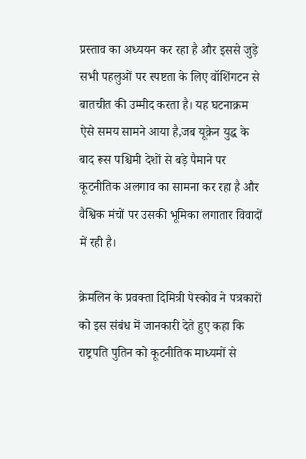प्रस्ताव का अध्ययन कर रहा है और इससे जुड़े सभी पहलुओं पर स्पष्टता के लिए वॉशिंगटन से बातचीत की उम्मीद करता है। यह घटनाक्रम ऐसे समय सामने आया है,जब यूक्रेन युद्ध के बाद रूस पश्चिमी देशों से बड़े पैमाने पर कूटनीतिक अलगाव का सामना कर रहा है और वैश्विक मंचों पर उसकी भूमिका लगातार विवादों में रही है।

क्रेमलिन के प्रवक्ता दिमित्री पेस्कोव ने पत्रकारों को इस संबंध में जानकारी देते हुए कहा कि राष्ट्रपति पुतिन को कूटनीतिक माध्यमों से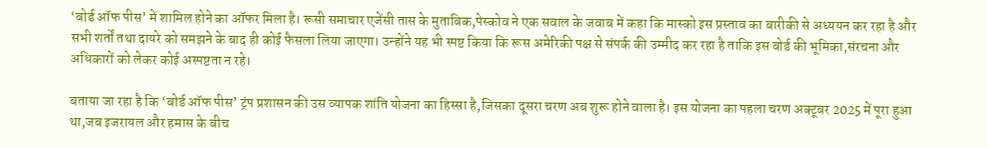‘बोर्ड ऑफ पीस’ में शामिल होने का ऑफर मिला है। रूसी समाचार एजेंसी तास के मुताबिक,पेस्कोव ने एक सवाल के जवाब में कहा कि मास्को इस प्रस्ताव का बारीकी से अध्ययन कर रहा है और सभी शर्तों तथा दायरे को समझने के बाद ही कोई फैसला लिया जाएगा। उन्होंने यह भी स्पष्ट किया कि रूस अमेरिकी पक्ष से संपर्क की उम्मीद कर रहा है ताकि इस बोर्ड की भूमिका,संरचना और अधिकारों को लेकर कोई अस्पष्टता न रहे।

बताया जा रहा है कि ‘बोर्ड ऑफ पीस’ ट्रंप प्रशासन की उस व्यापक शांति योजना का हिस्सा है,जिसका दूसरा चरण अब शुरू होने वाला है। इस योजना का पहला चरण अक्टूबर 2025 में पूरा हुआ था,जब इजरायल और हमास के बीच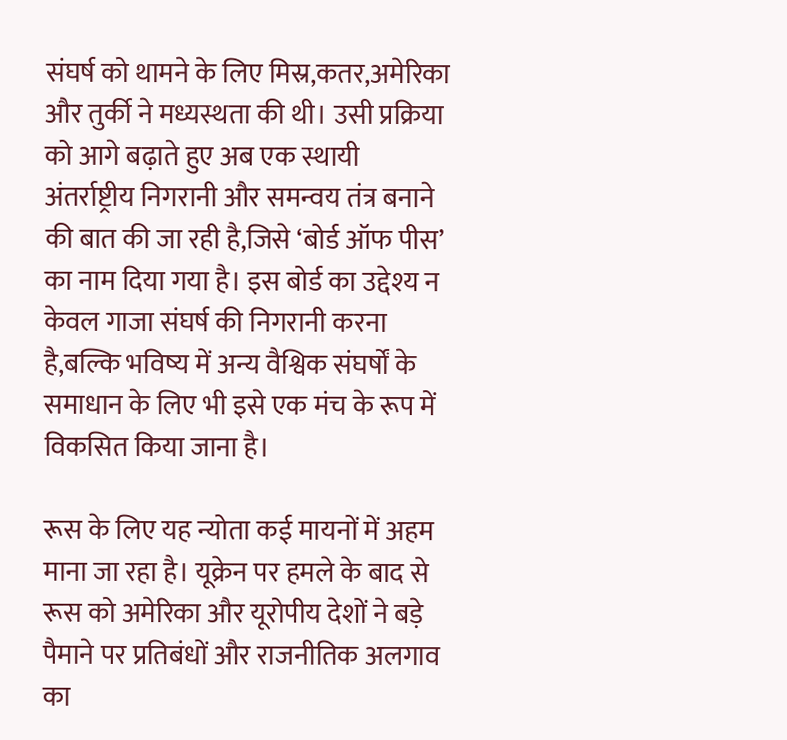संघर्ष को थामने के लिए मिस्र,कतर,अमेरिका और तुर्की ने मध्यस्थता की थी। उसी प्रक्रिया को आगे बढ़ाते हुए अब एक स्थायी अंतर्राष्ट्रीय निगरानी और समन्वय तंत्र बनाने की बात की जा रही है,जिसे ‘बोर्ड ऑफ पीस’ का नाम दिया गया है। इस बोर्ड का उद्देश्य न केवल गाजा संघर्ष की निगरानी करना है,बल्कि भविष्य में अन्य वैश्विक संघर्षों के समाधान के लिए भी इसे एक मंच के रूप में विकसित किया जाना है।

रूस के लिए यह न्योता कई मायनों में अहम माना जा रहा है। यूक्रेन पर हमले के बाद से रूस को अमेरिका और यूरोपीय देशों ने बड़े पैमाने पर प्रतिबंधों और राजनीतिक अलगाव का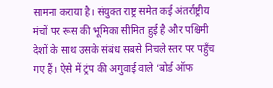सामना कराया है। संयुक्त राष्ट्र समेत कई अंतर्राष्ट्रीय मंचों पर रूस की भूमिका सीमित हुई है और पश्चिमी देशों के साथ उसके संबंध सबसे निचले स्तर पर पहुँच गए हैं। ऐसे में ट्रंप की अगुवाई वाले ‘बोर्ड ऑफ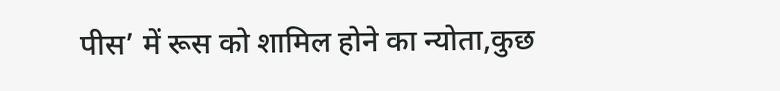पीस’ में रूस को शामिल होने का न्योता,कुछ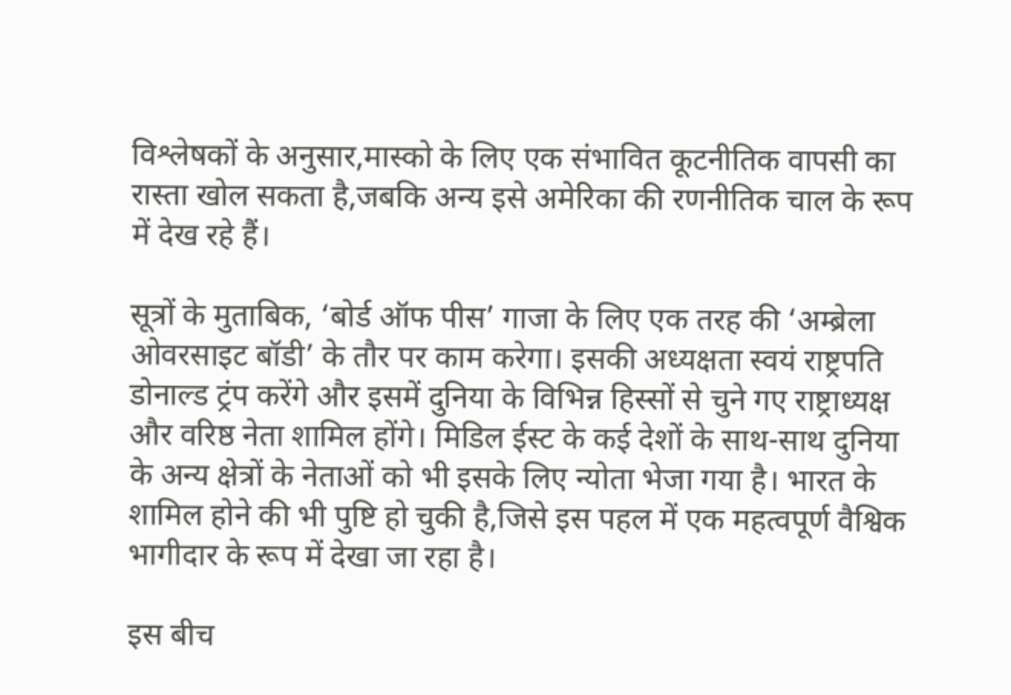विश्लेषकों के अनुसार,मास्को के लिए एक संभावित कूटनीतिक वापसी का रास्ता खोल सकता है,जबकि अन्य इसे अमेरिका की रणनीतिक चाल के रूप में देख रहे हैं।

सूत्रों के मुताबिक, ‘बोर्ड ऑफ पीस’ गाजा के लिए एक तरह की ‘अम्ब्रेला ओवरसाइट बॉडी’ के तौर पर काम करेगा। इसकी अध्यक्षता स्वयं राष्ट्रपति डोनाल्ड ट्रंप करेंगे और इसमें दुनिया के विभिन्न हिस्सों से चुने गए राष्ट्राध्यक्ष और वरिष्ठ नेता शामिल होंगे। मिडिल ईस्ट के कई देशों के साथ-साथ दुनिया के अन्य क्षेत्रों के नेताओं को भी इसके लिए न्योता भेजा गया है। भारत के शामिल होने की भी पुष्टि हो चुकी है,जिसे इस पहल में एक महत्वपूर्ण वैश्विक भागीदार के रूप में देखा जा रहा है।

इस बीच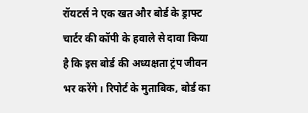रॉयटर्स ने एक खत और बोर्ड के ड्राफ्ट चार्टर की कॉपी के हवाले से दावा किया है कि इस बोर्ड की अध्यक्षता ट्रंप जीवन भर करेंगे। रिपोर्ट के मुताबिक, बोर्ड का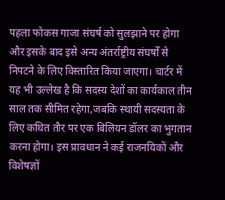पहला फोकस गाजा संघर्ष को सुलझाने पर होगा और इसके बाद इसे अन्य अंतर्राष्ट्रीय संघर्षों से निपटने के लिए विस्तारित किया जाएगा। चार्टर में यह भी उल्लेख है कि सदस्य देशों का कार्यकाल तीन साल तक सीमित रहेगा,जबकि स्थायी सदस्यता के लिए कथित तौर पर एक बिलियन डॉलर का भुगतान करना होगा। इस प्रावधान ने कई राजनयिकों और विशेषज्ञों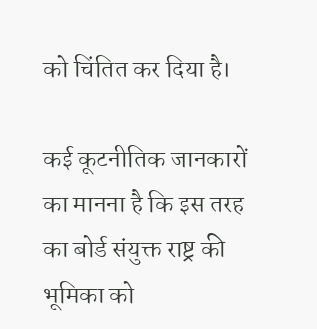को चिंतित कर दिया है।

कई कूटनीतिक जानकारों का मानना है कि इस तरह का बोर्ड संयुक्त राष्ट्र की भूमिका को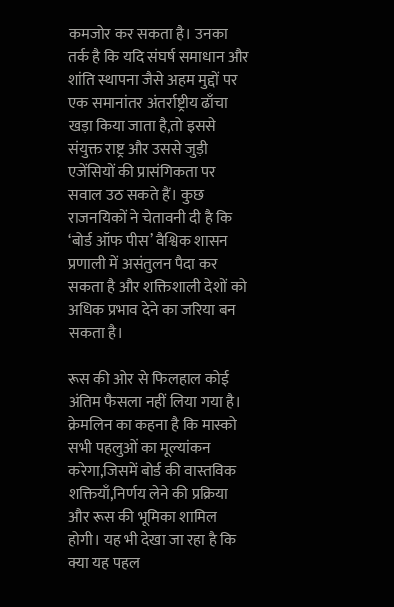कमजोर कर सकता है। उनका तर्क है कि यदि संघर्ष समाधान और शांति स्थापना जैसे अहम मुद्दों पर एक समानांतर अंतर्राष्ट्रीय ढाँचा खड़ा किया जाता है,तो इससे संयुक्त राष्ट्र और उससे जुड़ी एजेंसियों की प्रासंगिकता पर सवाल उठ सकते हैं। कुछ राजनयिकों ने चेतावनी दी है कि ‘बोर्ड ऑफ पीस’ वैश्विक शासन प्रणाली में असंतुलन पैदा कर सकता है और शक्तिशाली देशों को अधिक प्रभाव देने का जरिया बन सकता है।

रूस की ओर से फिलहाल कोई अंतिम फैसला नहीं लिया गया है। क्रेमलिन का कहना है कि मास्को सभी पहलुओं का मूल्यांकन करेगा,जिसमें बोर्ड की वास्तविक शक्तियाँ,निर्णय लेने की प्रक्रिया और रूस की भूमिका शामिल होगी। यह भी देखा जा रहा है कि क्या यह पहल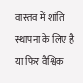वास्तव में शांति स्थापना के लिए है या फिर वैश्विक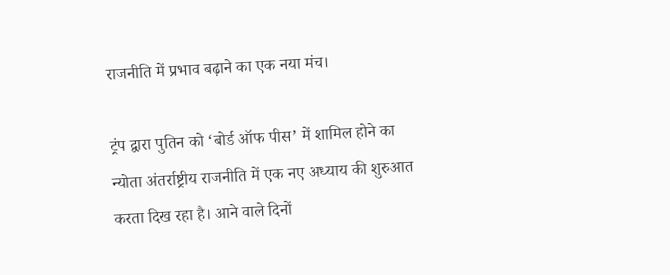राजनीति में प्रभाव बढ़ाने का एक नया मंच।

ट्रंप द्वारा पुतिन को ‘बोर्ड ऑफ पीस’ में शामिल होने का न्योता अंतर्राष्ट्रीय राजनीति में एक नए अध्याय की शुरुआत करता दिख रहा है। आने वाले दिनों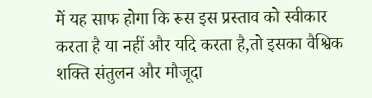में यह साफ होगा कि रूस इस प्रस्ताव को स्वीकार करता है या नहीं और यदि करता है,तो इसका वैश्विक शक्ति संतुलन और मौजूदा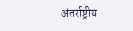अंतर्राष्ट्रीय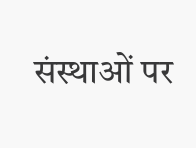संस्थाओं पर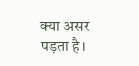क्या असर पड़ता है।